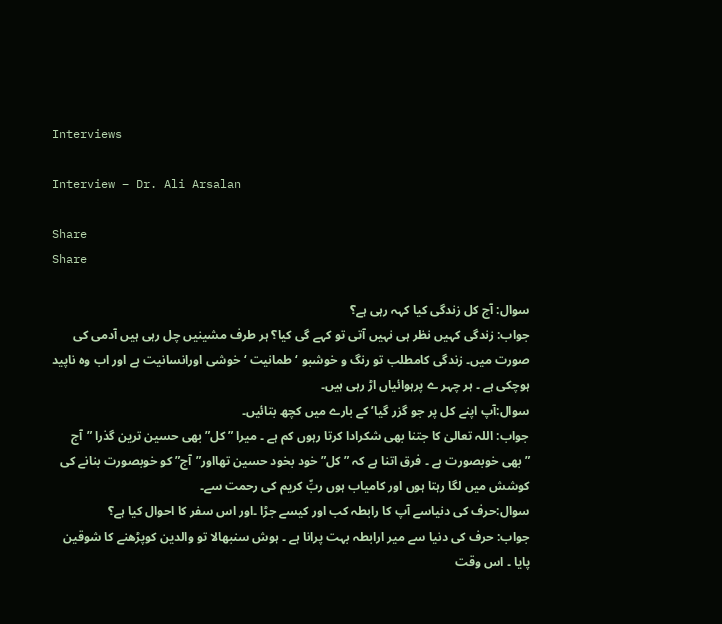Interviews

Interview – Dr. Ali Arsalan

Share
Share

سوال: آج کل زندگی کیا کہہ رہی ہے؟
جواب: زندگی کہیں نظر ہی نہیں آتی تو کہے گی کیا؟ ہر طرف مشینیں چل رہی ہیں آدمی کی صورت میں۔ زندگی کامطلب تو رنگ و خوشبو ‘ طمانیت ‘ خوشی اورانسانیت ہے اور اب وہ ناپید ہوچکی ہے ۔ ہر چہر ے پرہوائیاں اڑ رہی ہیں۔
سوال:آپ اپنے کل پر جو گزر گیا’ کے بارے میں کچھ بتائیں۔
جواب: اللہ تعالیٰ کا جتنا بھی شکرادا کرتا رہوں کم ہے ۔ میرا ” کل” بھی حسین ترین گذرا ”آج ”بھی خوبصورت ہے ۔ فرق اتنا ہے کہ ” کل” خود بخود حسین تھااور”آج” کو خوبصورت بنانے کی کوشش میں لگا رہتا ہوں اور کامیاب ہوں ربِّ کریم کی رحمت سے۔
سوال:حرف کی دنیاسے آپ کا رابطہ کب اور کیسے جڑا ۔اور اس سفر کا احوال کیا ہے؟
جواب: حرف کی دنیا سے میر ارابطہ بہت پرانا ہے ۔ ہوش سنبھالا تو والدین کوپڑھنے کا شوقین پایا ۔ اس وقت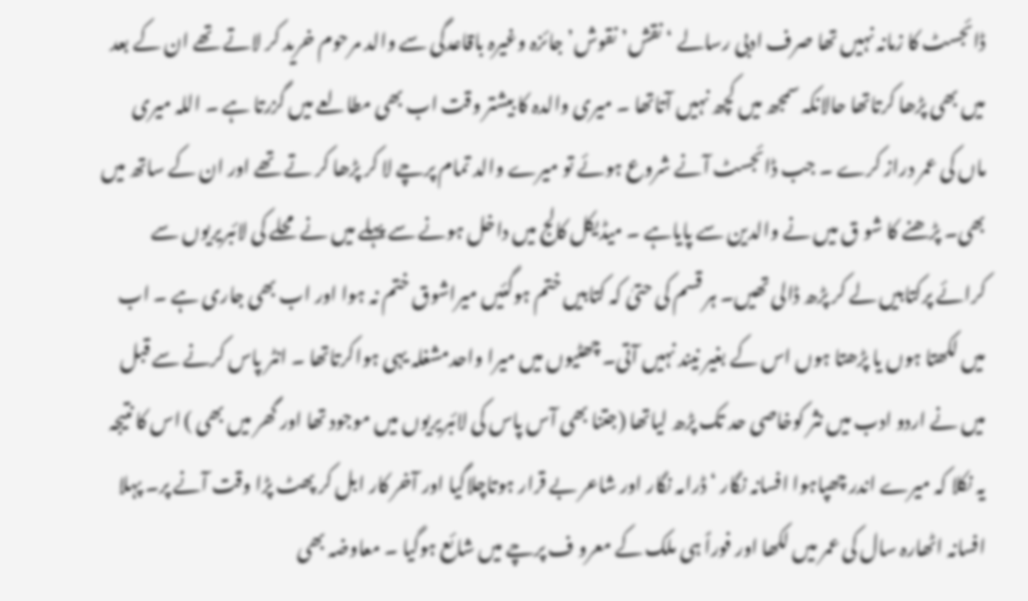ڈائجسٹ کا زمانہ نہیں تھا صرف ادبی رسالے ‘ نقش’ نقوش’ جائزہ وغیرہ باقاعدگی سے والد مرحوم خرید کر لاتے تھے ان کے بعد میں بھی پڑھا کرتاتھا حالانکہ سمجھ میں کچھ نہیں آتاتھا ۔ میری والدہ کا بیشتر وقت اب بھی مطالعے میں گزرتا ہے ۔ اللہ میری ماں کی عمر دراز کرے ۔ جب ڈائجسٹ آنے شروع ہوئے تو میرے والد تمام پرچے لا کر پڑھا کر تے تھے اور ان کے ساتھ میں بھی۔ پڑھنے کا شو ق میں نے والدین سے پایاہے ۔ میڈیکل کالج میں داخل ہونے سے پہلے میں نے محلے کی لائبریریوں سے کرائے پرکتابیں لے کر پڑھ ڈالی تھیں۔ ہر قسم کی حتیٰ کہ کتابیں ختم ہوگئیں میراشوق ختم نہ ہوا اور اب بھی جاری ہے ۔ اب میں لکھتا ہوں یا پڑھتا ہوں اس کے بغیر نیند نہیں آتی۔ چھٹیوں میں میرا واحدمشغلہ یہی ہواکرتاتھا ۔ انٹر پاس کرنے سے قبل میں نے اردو ادب میں نثر کوخاصی حد تک پڑھ لیاتھا (جتنا بھی آس پاس کی لائبریریوں میں موجود تھا اور گھر میں بھی ) اس کا نتیجہ یہ نکلا کہ میرے اندر چھپاہوا افسانہ نگار ‘ ڈرامہ نگار اور شاعر بے قرار ہوتاچلاگیا اور آخر کار ابل کر پھٹ پڑا وقت آنے پر۔ پہلا افسانہ اٹھارہ سال کی عمر میں لکھا اور فوراً ہی ملک کے معرو ف پرچے میں شائع ہوگیا ۔ معاوضہ بھی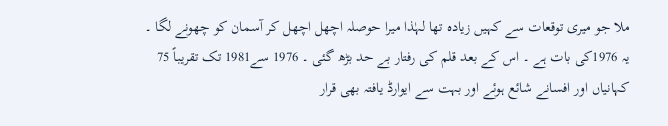ملا جو میری توقعات سے کہیں زیادہ تھا لہٰذا میرا حوصلہ اچھل اچھل کر آسمان کو چھونے لگا ۔ یہ 1976کی بات ہے ۔ اس کے بعد قلم کی رفتار بے حد بڑھ گئی ۔ 1976 سے1981 تک تقریباً 75 کہانیاں اور افسانے شائع ہوئے اور بہت سے ایوارڈ یافتہ بھی قرار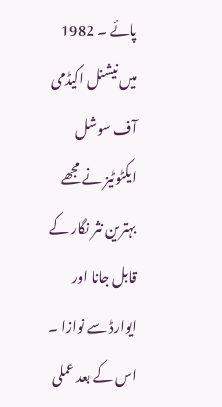پائے ۔ 1982 میں نیشنل اکیڈمی آف سوشل ایکٹوٹیز نے مجھے بہترین نثر نگار کے قابل جانا اور ایوارڈ سے نوازا ۔ اس کے بعد عملی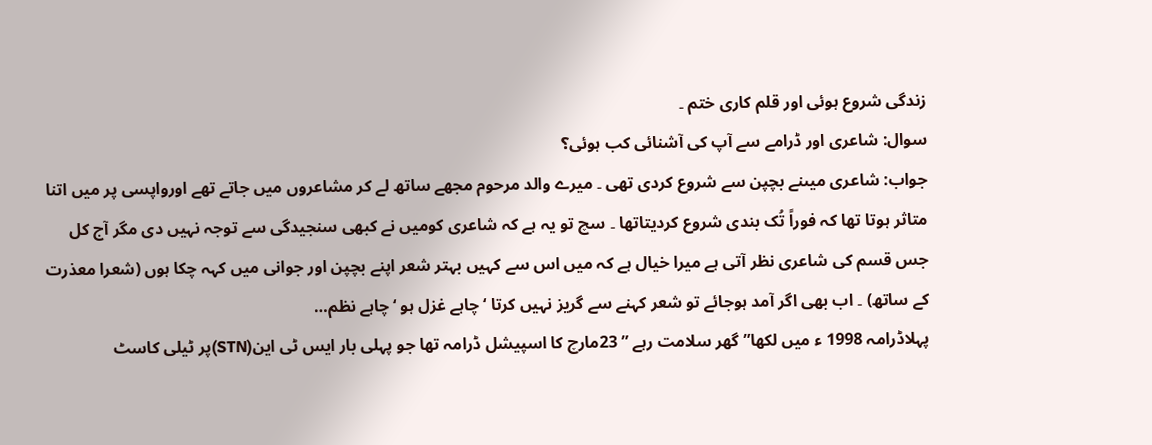زندگی شروع ہوئی اور قلم کاری ختم ۔
سوال: شاعری اور ڈرامے سے آپ کی آشنائی کب ہوئی؟
جواب: شاعری میںنے بچپن سے شروع کردی تھی ۔ میرے والد مرحوم مجھے ساتھ لے کر مشاعروں میں جاتے تھے اورواپسی پر میں اتنا متاثر ہوتا تھا کہ فوراً تُک بندی شروع کردیتاتھا ۔ سچ تو یہ ہے کہ شاعری کومیں نے کبھی سنجیدگی سے توجہ نہیں دی مگر آج کل جس قسم کی شاعری نظر آتی ہے میرا خیال ہے کہ میں اس سے کہیں بہتر شعر اپنے بچپن اور جوانی میں کہہ چکا ہوں (شعرا معذرت کے ساتھ) ۔ اب بھی اگر آمد ہوجائے تو شعر کہنے سے گریز نہیں کرتا ‘ چاہے غزل ہو ‘چاہے نظم…
پہلاڈرامہ 1998 ء میں لکھا” گھر سلامت رہے ” 23مارچ کا اسپیشل ڈرامہ تھا جو پہلی بار ایس ٹی این(STN)پر ٹیلی کاسٹ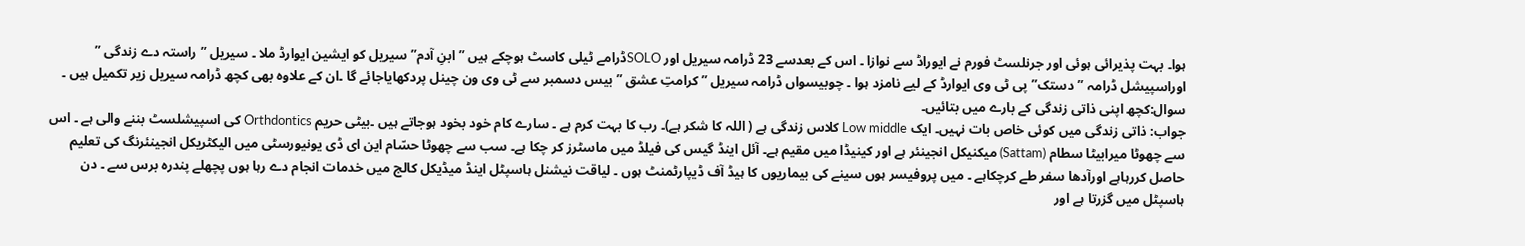ہوا۔ بہت پذیرائی ہوئی اور جرنلسٹ فورم نے ایوراڈ سے نوازا ۔ اس کے بعدسے 23 ڈرامہ سیریل اور SOLOڈرامے ٹیلی کاسٹ ہوچکے ہیں ” ابنِ آدم” سیریل کو ایشین ایوارڈ ملا ۔ سیریل ”راستہ دے زندگی ” اوراسپیشل ڈرامہ ”دستک” پی ٹی وی ایوارڈ کے لیے نامزد ہوا ۔ چوبیسواں ڈرامہ سیریل ”کرامتِ عشق ” بیس دسمبر سے ٹی وی ون چینل پردکھایاجائے گا ۔ان کے علاوہ بھی کچھ ڈرامہ سیریل زیر تکمیل ہیں ۔
سوال:کچھ اپنی ذاتی زندگی کے بارے میں بتائیں۔
جواب: ذاتی زندگی میں کوئی خاص بات نہیں۔ ایک Low middle کلاس زندگی ہے ( اللہ کا شکر ہے)۔ رب کا بہت کرم ہے ۔ سارے کام خود بخود ہوجاتے ہیں ۔بیٹی حریم Orthdontics کی اسپیشلسٹ بننے والی ہے ۔ اس سے چھوٹا میرابیٹا سطام (Sattam) میکنیکل انجینئر ہے اور کینیڈا میں مقیم ہے۔ آئل اینڈ گیس کی فیلڈ میں ماسٹرز کر چکا ہے۔ سب سے چھوٹا حسّام این ای ڈی یونیورسٹی میں الیکٹریکل انجینئرنگ کی تعلیم حاصل کررہاہے اورآدھا سفر طے کرچکاہے ۔ میں پروفیسر ہوں سینے کی بیماریوں کا ہیڈ آف ڈیپارٹمنٹ ہوں ۔ لیاقت نیشنل ہاسپٹل اینڈ میڈیکل کالج میں خدمات انجام دے رہا ہوں پچھلے پندرہ برس سے ۔ دن ہاسپٹل میں گزرتا ہے اور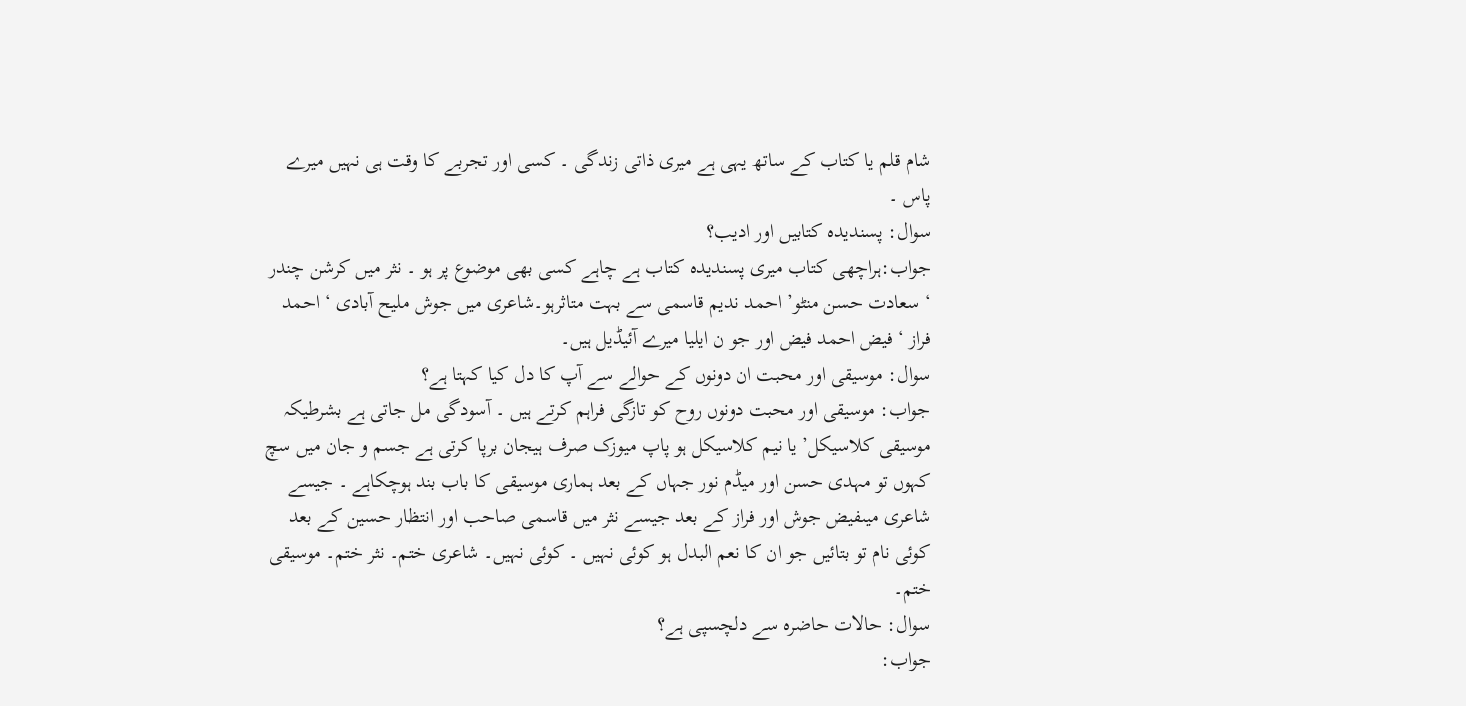شام قلم یا کتاب کے ساتھ یہی ہے میری ذاتی زندگی ۔ کسی اور تجربے کا وقت ہی نہیں میرے پاس ۔
سوال: پسندیدہ کتابیں اور ادیب؟
جواب:ہراچھی کتاب میری پسندیدہ کتاب ہے چاہے کسی بھی موضوع پر ہو ۔ نثر میں کرشن چندر ‘ سعادت حسن منٹو’ احمد ندیم قاسمی سے بہت متاثرہو۔شاعری میں جوش ملیح آبادی ‘ احمد فراز ‘ فیض احمد فیض اور جو ن ایلیا میرے آئیڈیل ہیں۔
سوال: موسیقی اور محبت ان دونوں کے حوالے سے آپ کا دل کیا کہتا ہے؟
جواب: موسیقی اور محبت دونوں روح کو تازگی فراہم کرتے ہیں ۔ آسودگی مل جاتی ہے بشرطیکہ موسیقی کلاسیکل’ یا نیم کلاسیکل ہو پاپ میوزک صرف ہیجان برپا کرتی ہے جسم و جان میں سچ کہوں تو مہدی حسن اور میڈم نور جہاں کے بعد ہماری موسیقی کا باب بند ہوچکاہے ۔ جیسے شاعری میںفیض جوش اور فراز کے بعد جیسے نثر میں قاسمی صاحب اور انتظار حسین کے بعد کوئی نام تو بتائیں جو ان کا نعم البدل ہو کوئی نہیں ۔ کوئی نہیں۔ شاعری ختم۔ نثر ختم۔ موسیقی ختم۔
سوال: حالات حاضرہ سے دلچسپی ہے؟
جواب: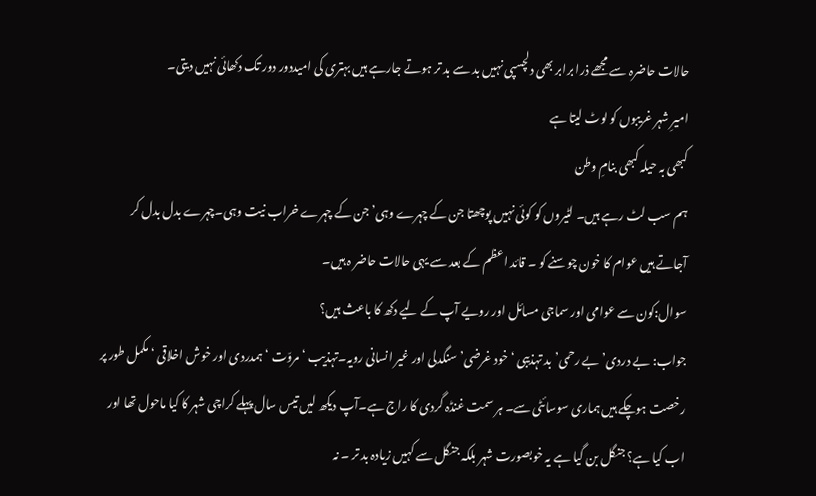حالات حاضرہ سے مجھے ذرا برابر بھی دلچسپی نہیں بد سے بد تر ہوتے جارہے ہیں بہتری کی امیددور دور تک دکھائی نہیں دیتی۔
امیرِ شہر غریبوں کو لوٹ لیتا ہے
کبھی بہ حیلہ کبھی بنامِ وطن
ہم سب لٹ رہے ہیں۔ لٹیروں کو کوئی نہیں پوچھتا جن کے چہرے وہی’ جن کے چہرے خراب نیت وہی۔چہرے بدل بدل کر آجاتے ہیں عوام کا خون چوسنے کو ۔ قائد اعظم کے بعد سے یہی حالات حاضر ہ ہیں۔
سوال:کون سے عوامی اور سماجی مسائل اور رویے آپ کے لیے دکھ کا باعث ہیں؟
جواب: بے دردی’ بے رحمی’ بد تہذیبی ‘ خود غرضی’ سنگدلی اور غیر انسانی رویہ۔تہذیب ‘ مروّت ‘ ہمدردی اور خوش اخلاقی ‘ مکمل طور پر رخصت ہوچکے ہیں ہماری سوسائٹی سے۔ ہر سمت غنڈہ گردی کا راج ہے۔آپ دیکھ لیں تیس سال پہلے کراچی شہر کا کیا ماحول تھا اور اب کیا ہے؟ جنگل بن گیا ہے یہ خوبصورت شہر بلکہ جنگل سے کہیں زیادہ بد تر ۔ نہ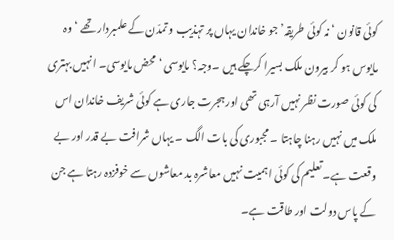کوئی قانون ‘ نہ کوئی طریقہ’ جو خاندان یہاں پر تہذیب و تمدّن کے علمبردار تھے ‘ وہ مایوس ہو کر بیرون ملک بسیرا کرچکے ہیں ۔وجہ؟ مایوسی ‘ محض مایوسی۔ انہیں بہتری کی کوئی صورت نظر نہیں آرہی تھی اور ہجرت جاری ہے کوئی شریف خاندان اس ملک میں نہیں رہنا چاہتا ۔ مجبوری کی بات الگ ۔ یہاں شرافت بے قدر اور بے وقعت ہے۔ تعلیم کی کوئی اہمیت نہیں معاشرہ بد معاشوں سے خوفزدہ رہتا ہے جن کے پاس دولت اور طاقت ہے۔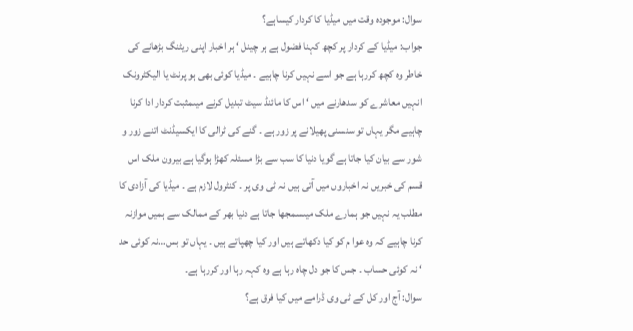سوال: موجودہ وقت میں میڈیا کا کردار کیساہے؟
جواب: میڈیا کے کردار پر کچھ کہنا فضول ہے ہر چینل ‘ ہر اخبار اپنی ریٹنگ بڑھانے کی خاطر وہ کچھ کررہا ہے جو اسے نہیں کرنا چاہیے ۔ میڈیا کوئی بھی ہو پرنٹ یا الیکٹرونک انہیں معاشرے کو سدھارنے میں ‘ اس کا مائنڈ سیٹ تبدیل کرنے میںمثبت کردار ادا کرنا چاہیے مگر یہاں تو سنسنی پھیلانے پر زور ہے ۔ گنے کی ٹرالی کا ایکسیڈنٹ اتنے زور و شور سے بیان کیا جاتا ہے گویا دنیا کا سب سے بڑا مسئلہ کھڑا ہوگیا ہے بیرون ملک اس قسم کی خبریں نہ اخباروں میں آتی ہیں نہ ٹی وی پر ۔ کنٹرول لازم ہے ۔ میڈیا کی آزادی کا مطلب یہ نہیں جو ہمارے ملک میںسمجھا جاتا ہے دنیا بھر کے ممالک سے ہمیں موازنہ کرنا چاہیے کہ وہ عوا م کو کیا دکھاتے ہیں اور کیا چھپاتے ہیں ۔ یہاں تو بس…نہ کوئی حد ‘ نہ کوئی حساب ۔ جس کا جو دل چاہ رہا ہے وہ کہہ رہا اور کررہا ہے۔
سوال: آج اور کل کے ٹی وی ڈرامے میں کیا فرق ہے؟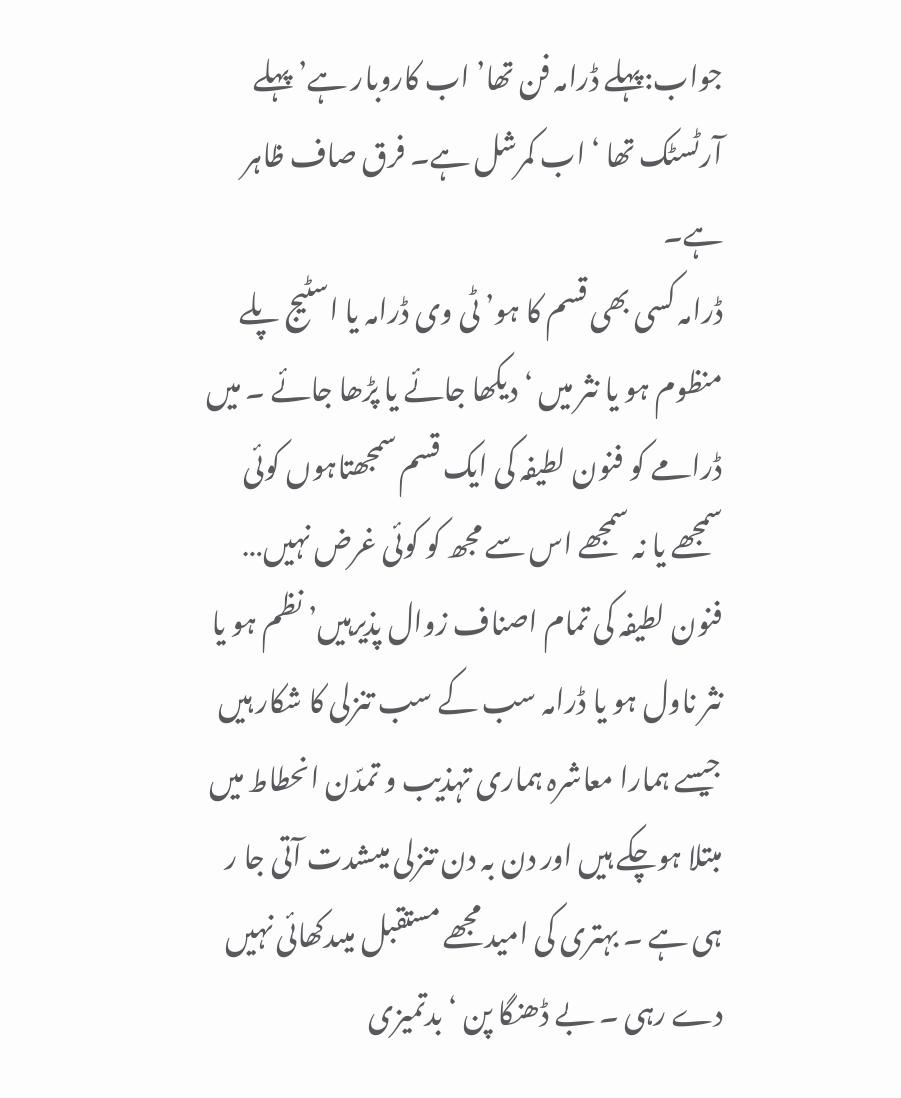جواب:پہلے ڈرامہ فن تھا’ اب کاروبار ہے’ پہلے آرٹسٹک تھا ‘ اب کمرشل ہے۔ فرق صاف ظاہر ہے۔
ڈرامہ کسی بھی قسم کا ہو’ ٹی وی ڈرامہ یا اسٹیج پلے منظوم ہو یا نثر میں ‘ دیکھا جائے یا پڑھا جائے ۔ میں ڈرامے کو فنون لطیفہ کی ایک قسم سمجھتاہوں کوئی سمجھے یا نہ سمجھے اس سے مجھ کو کوئی غرض نہیں… فنون لطیفہ کی تمام اصناف زوال پذیرہیں’ نظم ہو یا نثر ناول ہو یا ڈرامہ سب کے سب تنزلی کا شکار ہیں جیسے ہمارا معاشرہ ہماری تہذیب و تمدّن انحطاط میں مبتلا ہوچکے ہیں اور دن بہ دن تنزلی میںشدت آتی جا ر ہی ہے ۔ بہتری کی امید مجھے مستقبل میںدکھائی نہیں دے رہی ۔ بے ڈھنگا پن ‘ بدتمیزی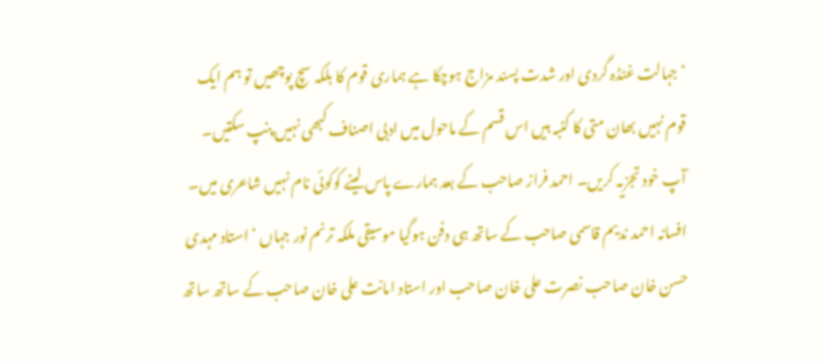‘جہالت غنڈہ گردی اور شدت پسند مزاج ہوچکا ہے ہماری قوم کا بلکہ سچ پوچھیں تو ہم ایک قوم نہیں بھان متی کا کنبہ ہیں اس قسم کے ماحول میں ادبی اصناف کبھی نہیں پنپ سکتیں۔ آپ خود تجزیہ کریں۔ احمد فراز صاحب کے بعد ہمارے پاس لینے کوکوئی نام نہیں شاعری میں۔ افسانہ احمد ندیم قاسمی صاحب کے ساتھ ہی دفن ہوگیا موسیقی ملکہ ترنم نور جہاں ‘ استاد مہدی حسن خان صاحب نصرت علی خان صاحب اور استاد امانت علی خان صاحب کے ساتھ ساتھ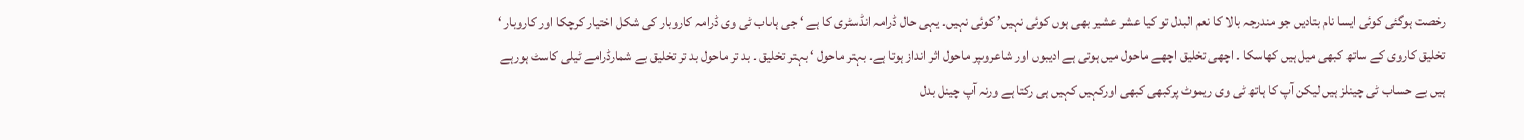رخصت ہوگئی کوئی ایسا نام بتادیں جو مندرجہ بالا کا نعم البدل تو کیا عشر عشیر بھی ہوں کوئی نہیں’ کوئی نہیں۔ یہی حال ڈرامہ انڈسٹری کا ہے ‘ جی ہاںاب ٹی وی ڈرامہ کاروبار کی شکل اختیار کرچکا اور کاروبار ‘ تخلیق کاروی کے ساتھ کبھی میل ہیں کھاسکا ۔ اچھی تخلیق اچھے ماحول میں ہوتی ہے ادیبوں اور شاعروںپر ماحول اثر انداز ہوتا ہے۔ بہتر ماحول ‘ بہتر تخلیق ۔ بد تر ماحول بد تر تخلیق بے شمارڈرامے ٹیلی کاسٹ ہورہے ہیں بے حساب ٹی چینلز ہیں لیکن آپ کا ہاتھ ٹی وی ریموٹ پرکبھی کبھی اورکہیں کہیں ہی رکتا ہے ورنہ آپ چینل بدل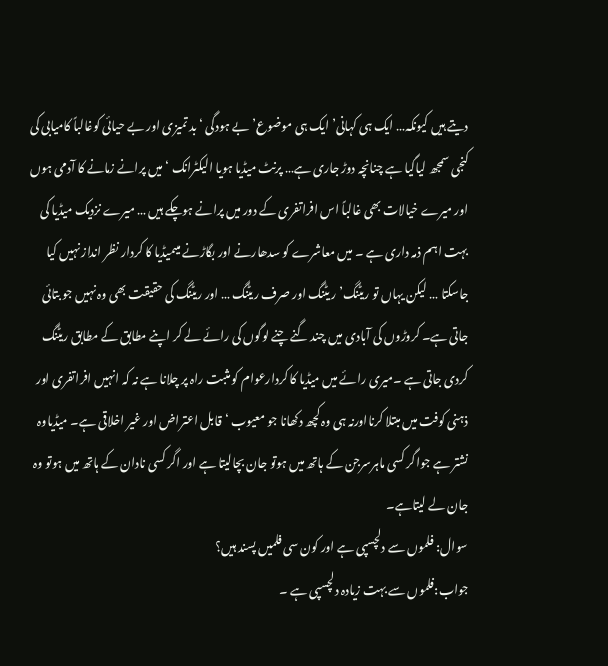دیتے ہیں کیونکہ… ایک ہی کہانی’ ایک ہی موضوع’ بے ہودگی ‘ بد تمیزی اور بے حیائی کوغالباً کامیابی کی کنجی سمجھ لیاگیا ہے چنانچہ دوڑ جاری ہے… پرنٹ میڈیا ہویا الیکٹرانک ‘ میں پرانے زمانے کا آدمی ہوں اور میرے خیالات بھی غالباً اس افراتفری کے دور میں پرانے ہوچکے ہیں … میرے نزدیک میڈیا کی بہت اہم ذمہ داری ہے ۔ میں معاشرے کو سدھارنے اور بگاڑنے میںمیڈیا کا کردار نظر انداز نہیں کیا جاسکتا … لیکن یہاں تو ریٹنگ’ر یٹنگ اور صرف ریٹنگ … اور ریٹنگ کی حقیقت بھی وہ نہیں جو بتائی جاتی ہے۔ کروڑوں کی آبادی میں چند گنے چنے لوگوں کی رائے لے کر اپنے مطابق کے مطابق ریٹنگ کردی جاتی ہے ۔میری رائے میں میڈیا کا کردارعوام کو مثبت راہ پر چلانا ہے نہ کہ انہیں افراتفری اور ذہنی کوفت میں مبتلا کرنااورنہ ہی وہ کچھ دکھانا جو معیوب ‘قابل اعتراض اور غیر اخلاقی ہے۔ میڈیاوہ نشتر ہے جواگر کسی ماہرسرجن کے ہاتھ میں ہوتو جان بچالیتا ہے اور اگر کسی نادان کے ہاتھ میں ہوتو وہ جان لے لیتاہے۔
سوال: فلموں سے دلچسپی ہے اور کون سی فلمیں پسند ہیں؟
جواب:فلموں سے بہت زیادہ دلچسپی ہے ۔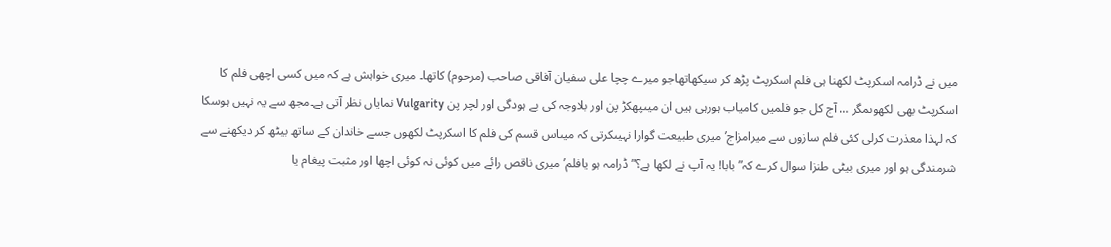میں نے ڈرامہ اسکرپٹ لکھنا ہی فلم اسکرپٹ پڑھ کر سیکھاتھاجو میرے چچا علی سفیان آفاقی صاحب (مرحوم) کاتھا۔ میری خواہش ہے کہ میں کسی اچھی فلم کا اسکرپٹ بھی لکھوںمگر … آج کل جو فلمیں کامیاب ہورہی ہیں ان میںپھکڑ پن اور بلاوجہ کی بے ہودگی اور لچر پن Vulgarity نمایاں نظر آتی ہے۔مجھ سے یہ نہیں ہوسکا کہ لہذا معذرت کرلی کئی فلم سازوں سے میرامزاج’ میری طبیعت گوارا نہیںکرتی کہ میںاس قسم کی فلم کا اسکرپٹ لکھوں جسے خاندان کے ساتھ بیٹھ کر دیکھنے سے شرمندگی ہو اور میری بیٹی طنزا سوال کرے کہ”بابا! یہ آپ نے لکھا ہے؟” ڈرامہ ہو یافلم’ میری ناقص رائے میں کوئی نہ کوئی اچھا اور مثبت پیغام یا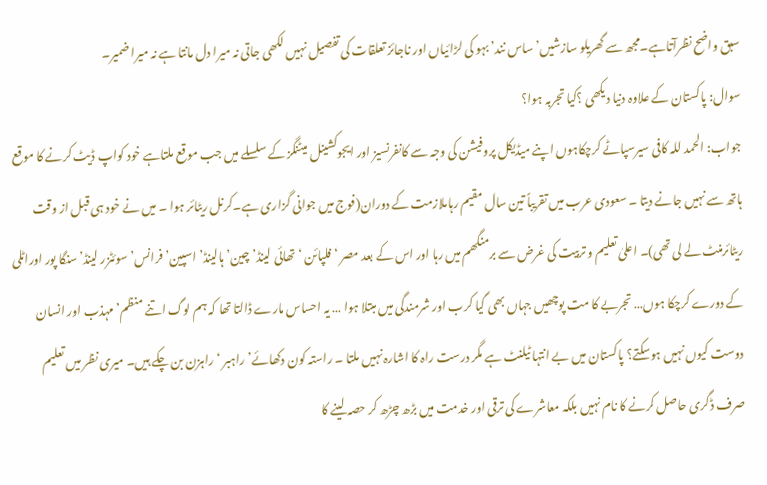سبق واضح نظرآتاہے۔مجھ سے گھریلو سازشیں’ ساس نند’ بہو کی لڑائیاں اور ناجائز تعلقات کی تفصیل نہیں لکھی جاتی نہ میرا دل مانتا ہے نہ میرا ضمیر۔
سوال: پاکستان کے علاوہ دنیا دیکھی ؟کیا تجربہ ہوا؟
جواب: الحمد للہ کافی سیرسپاٹے کرچکاہوں اپنے میڈیکل پروفیشن کی وجہ سے کانفرنسیز اور ایجوکشینل میٹنگز کے سلسلے میں جب موقع ملتاہے خود کواپ ڈیٹ کرنے کا موقع ہاتھ سے نہیں جانے دیتا ۔ سعودی عرب میں تقریباً تین سال مقیم رہاملازمت کے دوران(فوج میں جوانی گزاری ہے۔کرنل ریٹائر ہوا ۔ میں نے خود ہی قبل از وقت ریٹائرمنٹ لے لی تھی)۔ اعلیٰ تعلیم و تربیت کی غرض سے برمنگھم میں رہا اور اس کے بعد مصر ‘ فلپائن ‘ تھائی لینڈ’ چین’ ہالینڈ’ اسپین’ فرانس’ سوئٹزر لینڈ’ سنگا پور اوراٹلی کے دورے کرچکا ہوں… تجربے کا مت پوچھیں جہاں بھی گیا کرب اور شرمندگی میں مبتلا ہوا … یہ احساس مارے ڈالتا تھا کہ ہم لوگ اتنے منظم’ مہذب اور انسان دوست کیوں نہیں ہوسکتے؟ پاکستان میں بے انتہا ٹیلنٹ ہے مگر درست راہ کا اشارہ نہیں ملتا ۔ راستہ کون دکھائے’ راہبر ‘ راہزن بن چکے ہیں۔ میری نظر میں تعلیم صرف ڈگری حاصل کرنے کا نام نہیں بلکہ معاشرے کی ترقی اور خدمت میں بڑھ چڑھ کر حصہ لینے کا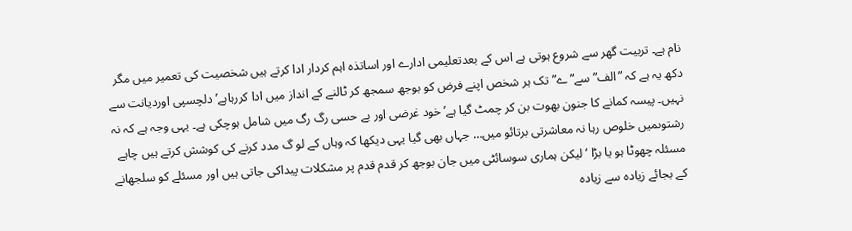نام ہے۔ تربیت گھر سے شروع ہوتی ہے اس کے بعدتعلیمی ادارے اور اساتذہ اہم کردار ادا کرتے ہیں شخصیت کی تعمیر میں مگر دکھ یہ ہے کہ ”الف”سے”ے” تک ہر شخص اپنے فرض کو بوجھ سمجھ کر ٹالنے کے انداز میں ادا کررہاہے’ دلچسپی اوردیانت سے نہیں۔ پیسہ کمانے کا جنون بھوت بن کر چمٹ گیا ہے’ خود غرضی اور بے حسی رگ رگ میں شامل ہوچکی ہے۔ یہی وجہ ہے کہ نہ رشتوںمیں خلوص رہا نہ معاشرتی برتائو میں… جہاں بھی گیا یہی دیکھا کہ وہاں کے لو گ مدد کرنے کی کوشش کرتے ہیں چاہے مسئلہ چھوٹا ہو یا بڑا ‘ لیکن ہماری سوسائٹی میں جان بوجھ کر قدم قدم پر مشکلات پیداکی جاتی ہیں اور مسئلے کو سلجھانے کے بجائے زیادہ سے زیادہ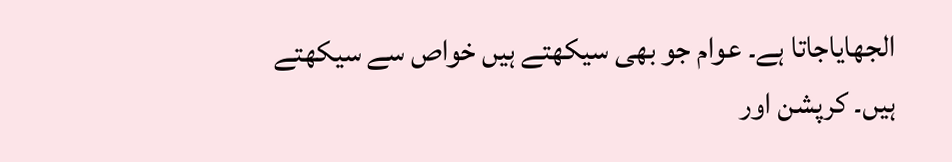الجھایاجاتا ہے۔ عوام جو بھی سیکھتے ہیں خواص سے سیکھتے ہیں۔ کرپشن اور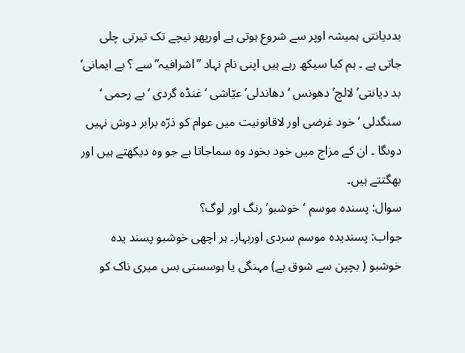بددیانتی ہمیشہ اوپر سے شروع ہوتی ہے اورپھر نیچے تک تیرتی چلی جاتی ہے ۔ ہم کیا سیکھ رہے ہیں اپنی نام نہاد ”اشرافیہ” سے ؟ بے ایمانی’ بد دیانتی’ لالچ’ دھونس ‘ دھاندلی’ عیّاشی ‘ غنڈہ گردی ‘ بے رحمی ‘ سنگدلی ‘ خود غرضی اور لاقانونیت میں عوام کو ذرّہ برابر دوش نہیں دوںگا ۔ ان کے مزاج میں خود بخود وہ سماجاتا ہے جو وہ دیکھتے ہیں اور بھگتتے ہیں۔
سوال: پسندہ موسم ‘خوشبو’ رنگ اور لوگ؟
جواب: پسندیدہ موسم سردی اوربہار۔ ہر اچھی خوشبو پسند یدہ خوشبو ( بچپن سے شوق ہے) مہنگی یا ہوسستی بس میری ناک کو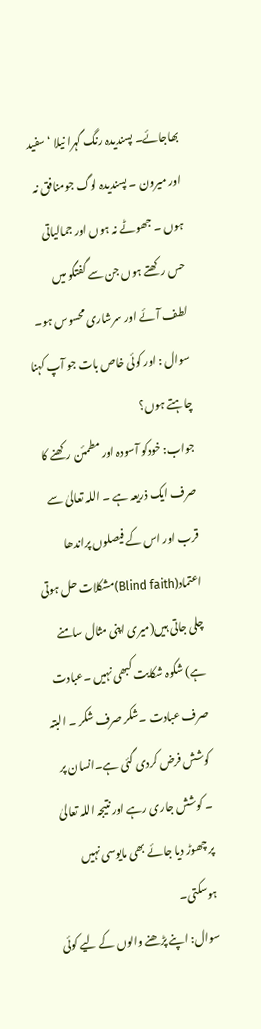بھاجائے۔ پسندیدہ رنگ گہرا نیلا ‘ سفید اور میرون ۔ پسندیدہ لوگ جومنافق نہ ہوں ۔ جھوٹے نہ ہوں اور جمالیاتی حس رکھتے ہوں جن سے گفتگو میں لطف آئے اور سرشاری محسوس ہو۔
سوال : اور کوئی خاص بات جو آپ کہنا چاہتے ہوں؟
جواب: خودکو آسودہ اور مطمئن رکھنے کا صرف ایک ذریعہ ہے ۔ اللہ تعالیٰ سے قرب اور اس کے فیصلوں پراندھا اعتماد(Blind faith)مشکلات حل ہوتی چلی جاتی ہیں(میری اپنی مثال سامنے ہے) شکوہ شکایت کبھی نہیں ۔عبادت صرف عبادت ۔شکر صرف شکر ۔ البتہ کوشش فرض کردی گئی ہے۔انسان پر ۔ کوشش جاری رہے اور نتیجہ اللہ تعالیٰ پر چھوڑ دیا جائے بھی مایوسی نہیں ہوسکتی۔
سوال: اپنے پڑھنے والوں کے لیے کوئی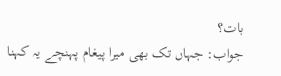بات؟
جواب: جہاں تک بھی میرا پیغام پہنچے یہ کہنا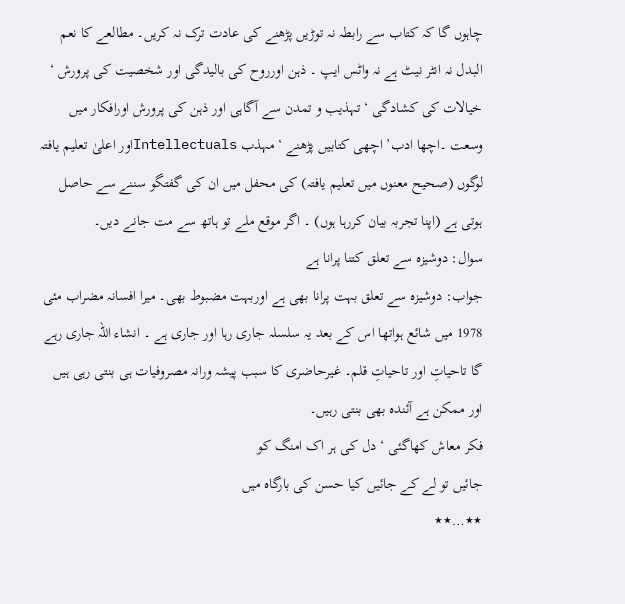چاہوں گا کہ کتاب سے رابطہ نہ توڑیں پڑھنے کی عادت ترک نہ کریں۔ مطالعے کا نعم البدل نہ انٹر نیٹ ہے نہ واٹس ایپ ۔ ذہن اورروح کی بالیدگی اور شخصیت کی پرورش ‘ خیالات کی کشادگی ‘ تہذیب و تمدن سے آگاہی اور ذہن کی پرورش اورافکار میں وسعت ۔اچھا ادب’ اچھی کتابیں پڑھنے ‘ مہذب Intellectualsاور اعلیٰ تعلیم یافتہ لوگوں (صحیح معنوں میں تعلیم یافتہ) کی محفل میں ان کی گفتگو سننے سے حاصل ہوتی ہے (اپنا تجربہ بیان کررہا ہوں) ۔ اگر موقع ملے تو ہاتھ سے مت جانے دیں۔
سوال: دوشیزہ سے تعلق کتنا پرانا ہے
جواب: دوشیزہ سے تعلق بہت پرانا بھی ہے اوربہت مضبوط بھی۔ میرا افسانہ مضراب مئی 1978 میں شائع ہواتھا اس کے بعد یہ سلسلہ جاری رہا اور جاری ہے ۔ انشاء اللہ جاری رہے گا تاحیاتِ اور تاحیاتِ قلم۔ غیرحاضری کا سبب پیشہ ورانہ مصروفیات ہی بنتی رہی ہیں اور ممکن ہے آئندہ بھی بنتی رہیں۔
فکر معاش کھاگئی ‘ دل کی ہر اک امنگ کو
جائیں تو لے کے جائیں کیا حسن کی بارگاہ میں
٭٭…٭٭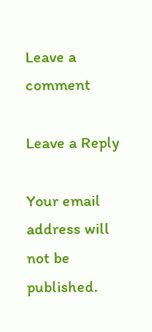Leave a comment

Leave a Reply

Your email address will not be published.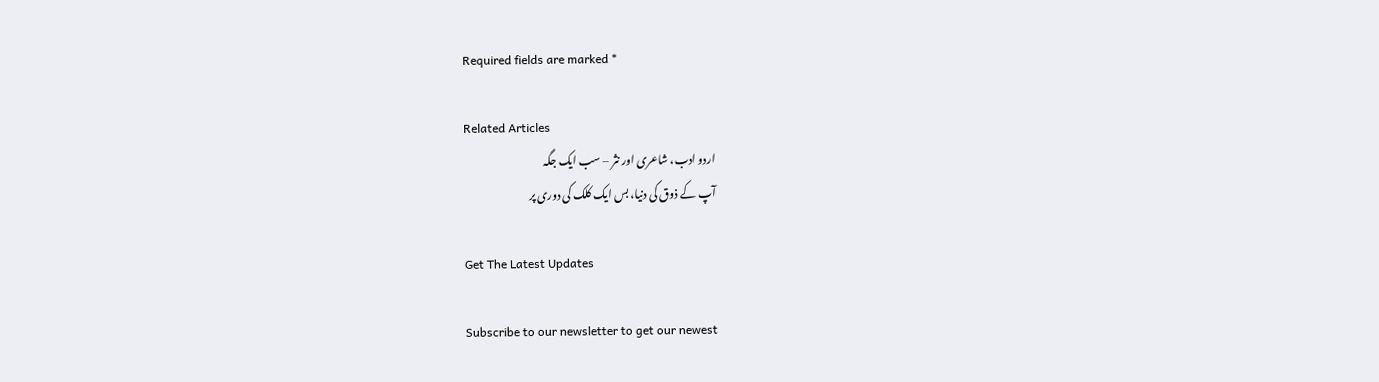Required fields are marked *

Related Articles
اردو ادب، شاعری اور نثر – سب ایک جگہ
آپ کے ذوق کی دنیا، بس ایک کلک کی دوری پر

Get The Latest Updates

Subscribe to our newsletter to get our newest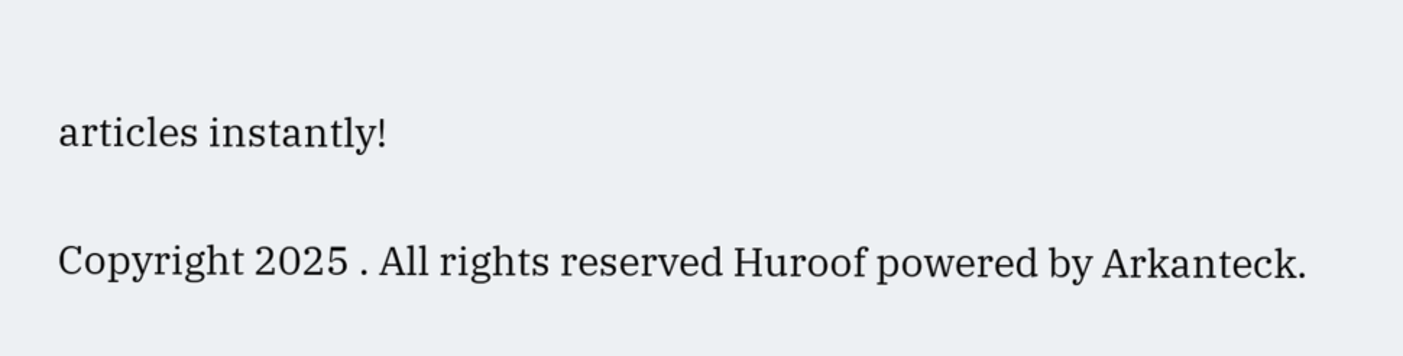articles instantly!

Copyright 2025 . All rights reserved Huroof powered by Arkanteck.